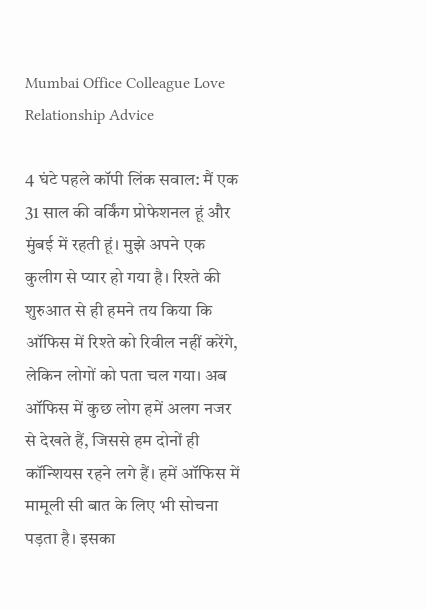Mumbai Office Colleague Love Relationship Advice

4 घंटे पहले कॉपी लिंक सवाल: मैं एक 31 साल की वर्किंग प्रोफेशनल हूं और मुंबई में रहती हूं। मुझे अपने एक कुलीग से प्यार हो गया है। रिश्ते की शुरुआत से ही हमने तय किया कि ऑफिस में रिश्ते को रिवील नहीं करेंगे, लेकिन लोगों को पता चल गया। अब ऑफिस में कुछ लोग हमें अलग नजर से देखते हैं, जिससे हम दोनों ही कॉन्शियस रहने लगे हैं। हमें ऑफिस में मामूली सी बात के लिए भी सोचना पड़ता है। इसका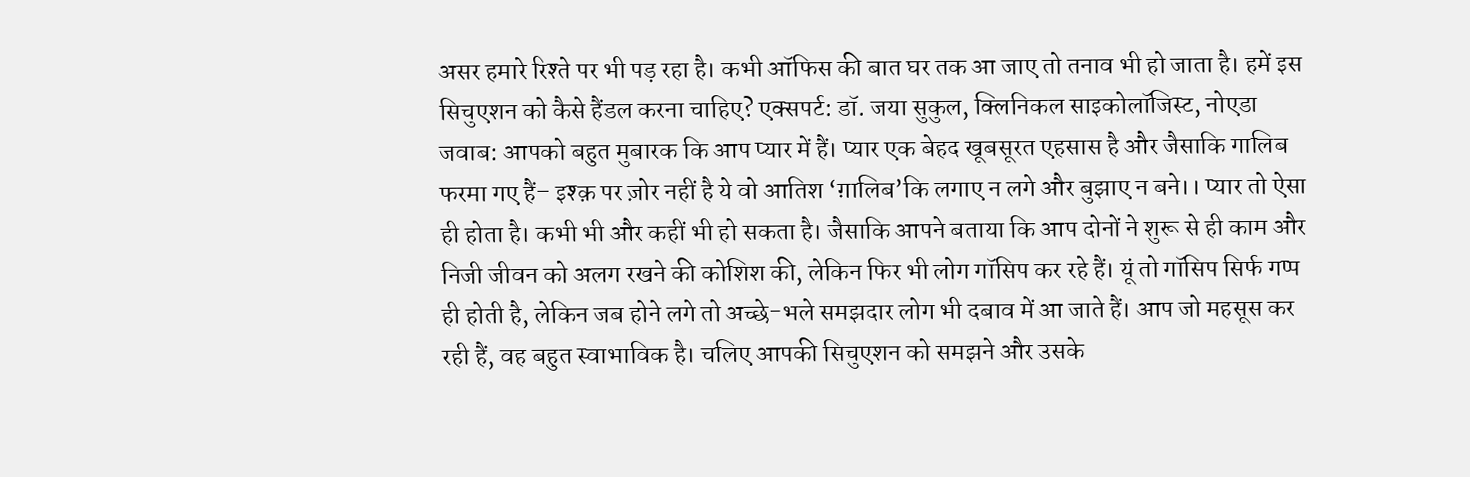असर हमारे रिश्ते पर भी पड़ रहा है। कभी ऑफिस की बात घर तक आ जाए तो तनाव भी हो जाता है। हमें इस सिचुएशन को कैसे हैंडल करना चाहिए? एक्सपर्ट: डॉ. जया सुकुल, क्लिनिकल साइकोलॉजिस्ट, नोएडा जवाब: आपको बहुत मुबारक कि आप प्यार में हैं। प्यार एक बेहद खूबसूरत एहसास है और जैसाकि गालिब फरमा गए हैं– इश्क़ पर ज़ोर नहीं है ये वो आतिश ‘ग़ालिब’कि लगाए न लगे और बुझाए न बने।। प्यार तो ऐसा ही होता है। कभी भी और कहीं भी हो सकता है। जैसाकि आपने बताया कि आप दोनों ने शुरू से ही काम और निजी जीवन को अलग रखने की कोशिश की, लेकिन फिर भी लोग गॉसिप कर रहे हैं। यूं तो गॉसिप सिर्फ गप्प ही होती है, लेकिन जब होने लगे तो अच्छे-भले समझदार लोग भी दबाव में आ जाते हैं। आप जो महसूस कर रही हैं, वह बहुत स्वाभाविक है। चलिए आपकी सिचुएशन को समझने और उसके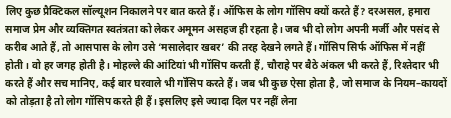लिए कुछ प्रैक्टिकल सॉल्यूशन निकालने पर बात करते हैं। ऑफिस के लोग गॉसिप क्यों करते हैं? दरअसल, हमारा समाज प्रेम और व्यक्तिगत स्वतंत्रता को लेकर अमूमन असहज ही रहता है। जब भी दो लोग अपनी मर्जी और पसंद से करीब आते हैं, तो आसपास के लोग उसे ‘मसालेदार खबर’ की तरह देखने लगते हैं। गॉसिप सिर्फ ऑफिस में नहीं होती। वो हर जगह होती है। मोहल्ले की आंटियां भी गॉसिप करती हैं, चौराहे पर बैठे अंकल भी करते हैं, रिश्तेदार भी करते हैं और सच मानिए, कई बार घरवाले भी गॉसिप करते हैं। जब भी कुछ ऐसा होता है, जो समाज के नियम–कायदों को तोड़ता है तो लोग गॉसिप करते ही हैं। इसलिए इसे ज्यादा दिल पर नहीं लेना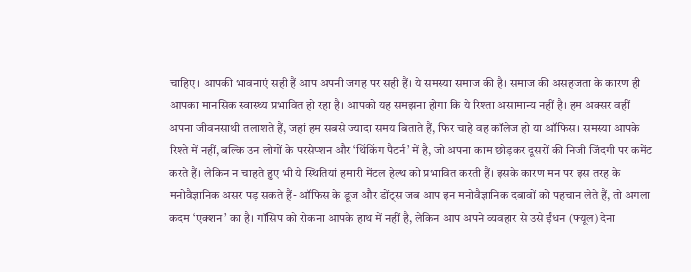चाहिए। आपकी भावनाएं सही हैं आप अपनी जगह पर सही हैं। ये समस्या समाज की है। समाज की असहजता के कारण ही आपका मानसिक स्वास्थ्य प्रभावित हो रहा है। आपको यह समझना होगा कि ये रिश्ता असामान्य नहीं है। हम अक्सर वहीं अपना जीवनसाथी तलाशते हैं, जहां हम सबसे ज्यादा समय बिताते हैं, फिर चाहे वह कॉलेज हो या ऑफिस। समस्या आपके रिश्ते में नहीं, बल्कि उन लोगों के परसेप्शन और ‘थिंकिंग पैटर्न’ में है, जो अपना काम छोड़कर दूसरों की निजी जिंदगी पर कमेंट करते हैं। लेकिन न चाहते हुए भी ये स्थितियां हमारी मेंटल हेल्थ को प्रभावित करती हैं। इसके कारण मन पर इस तरह के मनोवैज्ञानिक असर पड़ सकते हैं- ऑफिस के डूज और डोंट्स जब आप इन मनोवैज्ञानिक दबावों को पहचान लेते हैं, तो अगला कदम ‘एक्शन’ का है। गॉसिप को रोकना आपके हाथ में नहीं है, लेकिन आप अपने व्यवहार से उसे ईंधन (फ्यूल) देना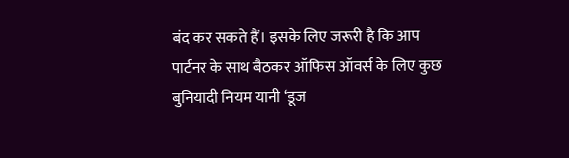बंद कर सकते हैं। इसके लिए जरूरी है कि आप पार्टनर के साथ बैठकर ऑफिस ऑवर्स के लिए कुछ बुनियादी नियम यानी ‘डूज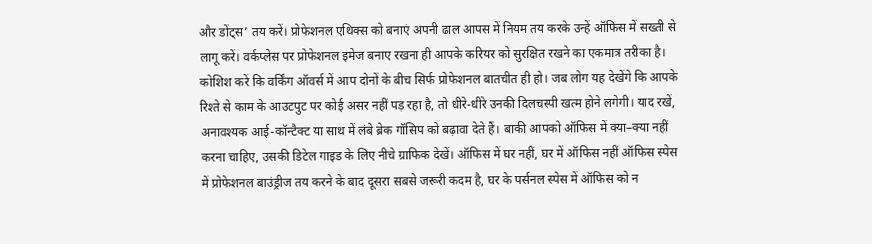और डोंट्स’ तय करें। प्रोफेशनल एथिक्स को बनाएं अपनी ढाल आपस में नियम तय करके उन्हें ऑफिस में सख्ती से लागू करें। वर्कप्लेस पर प्रोफेशनल इमेज बनाए रखना ही आपके करियर को सुरक्षित रखने का एकमात्र तरीका है। कोशिश करें कि वर्किंग ऑवर्स में आप दोनों के बीच सिर्फ प्रोफेशनल बातचीत ही हो। जब लोग यह देखेंगे कि आपके रिश्ते से काम के आउटपुट पर कोई असर नहीं पड़ रहा है, तो धीरे-धीरे उनकी दिलचस्पी खत्म होने लगेगी। याद रखें, अनावश्यक आई-कॉन्टैक्ट या साथ में लंबे ब्रेक गॉसिप को बढ़ावा देते हैं। बाकी आपको ऑफिस में क्या–क्या नहीं करना चाहिए, उसकी डिटेल गाइड के लिए नीचे ग्राफिक देखें। ऑफिस में घर नहीं, घर में ऑफिस नहीं ऑफिस स्पेस में प्रोफेशनल बाउंड्रीज तय करने के बाद दूसरा सबसे जरूरी कदम है, घर के पर्सनल स्पेस में ऑफिस को न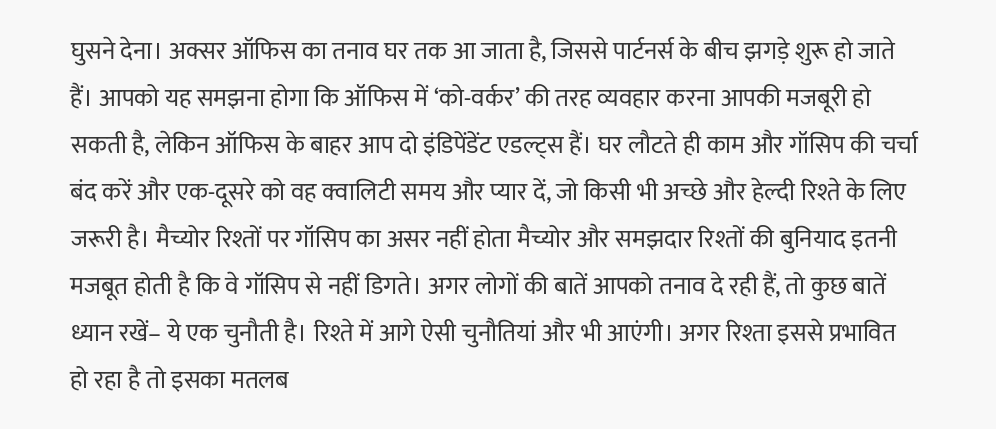घुसने देना। अक्सर ऑफिस का तनाव घर तक आ जाता है, जिससे पार्टनर्स के बीच झगड़े शुरू हो जाते हैं। आपको यह समझना होगा कि ऑफिस में ‘को-वर्कर’ की तरह व्यवहार करना आपकी मजबूरी हो सकती है, लेकिन ऑफिस के बाहर आप दो इंडिपेंडेंट एडल्ट्स हैं। घर लौटते ही काम और गॉसिप की चर्चा बंद करें और एक-दूसरे को वह क्वालिटी समय और प्यार दें, जो किसी भी अच्छे और हेल्दी रिश्ते के लिए जरूरी है। मैच्योर रिश्तों पर गॉसिप का असर नहीं होता मैच्योर और समझदार रिश्तों की बुनियाद इतनी मजबूत होती है कि वे गॉसिप से नहीं डिगते। अगर लोगों की बातें आपको तनाव दे रही हैं, तो कुछ बातें ध्यान रखें– ये एक चुनौती है। रिश्ते में आगे ऐसी चुनौतियां और भी आएंगी। अगर रिश्ता इससे प्रभावित हो रहा है तो इसका मतलब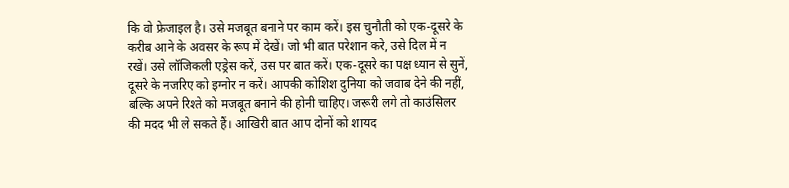कि वो फ्रेजाइल है। उसे मजबूत बनाने पर काम करें। इस चुनौती को एक-दूसरे के करीब आने के अवसर के रूप में देखें। जो भी बात परेशान करे, उसे दिल में न रखें। उसे लॉजिकली एड्रेस करें, उस पर बात करें। एक-दूसरे का पक्ष ध्यान से सुनें, दूसरे के नजरिए को इग्नोर न करें। आपकी कोशिश दुनिया को जवाब देने की नहीं, बल्कि अपने रिश्ते को मजबूत बनाने की होनी चाहिए। जरूरी लगे तो काउंसिलर की मदद भी ले सकते हैं। आखिरी बात आप दोनों को शायद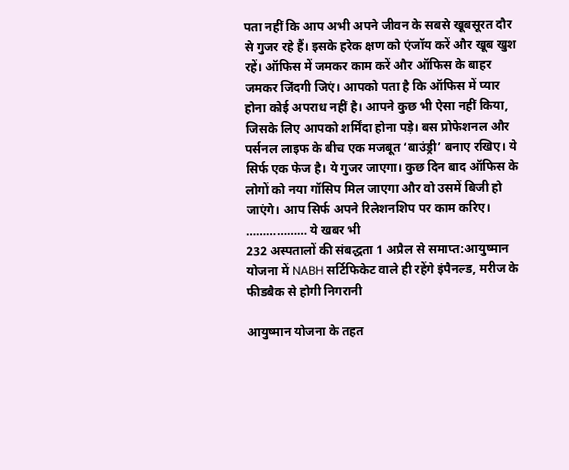पता नहीं कि आप अभी अपने जीवन के सबसे खूबसूरत दौर से गुजर रहे हैं। इसके हरेक क्षण को एंजॉय करें और खूब खुश रहें। ऑफिस में जमकर काम करें और ऑफिस के बाहर जमकर जिंदगी जिएं। आपको पता है कि ऑफिस में प्यार होना कोई अपराध नहीं है। आपने कुछ भी ऐसा नहीं किया, जिसके लिए आपको शर्मिंदा होना पड़े। बस प्रोफेशनल और पर्सनल लाइफ के बीच एक मजबूत ‘बाउंड्री’ बनाए रखिए। ये सिर्फ एक फेज है। ये गुजर जाएगा। कुछ दिन बाद ऑफिस के लोगों को नया गॉसिप मिल जाएगा और वो उसमें बिजी हो जाएंगे। आप सिर्फ अपने रिलेशनशिप पर काम करिए। ……………… ये खबर भी
232 अस्पतालों की संबद्धता 1 अप्रैल से समाप्त:आयुष्मान योजना में NABH सर्टिफिकेट वाले ही रहेंगे इंपैनल्ड, मरीज के फीडबैक से होगी निगरानी

आयुष्मान योजना के तहत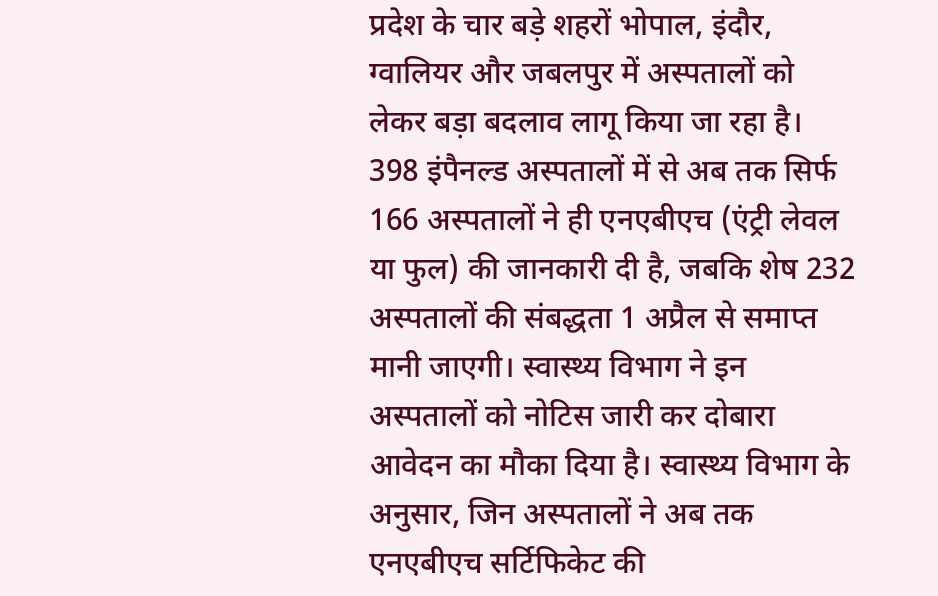प्रदेश के चार बड़े शहरों भोपाल, इंदौर, ग्वालियर और जबलपुर में अस्पतालों को लेकर बड़ा बदलाव लागू किया जा रहा है। 398 इंपैनल्ड अस्पतालों में से अब तक सिर्फ 166 अस्पतालों ने ही एनएबीएच (एंट्री लेवल या फुल) की जानकारी दी है, जबकि शेष 232 अस्पतालों की संबद्धता 1 अप्रैल से समाप्त मानी जाएगी। स्वास्थ्य विभाग ने इन अस्पतालों को नोटिस जारी कर दोबारा आवेदन का मौका दिया है। स्वास्थ्य विभाग के अनुसार, जिन अस्पतालों ने अब तक एनएबीएच सर्टिफिकेट की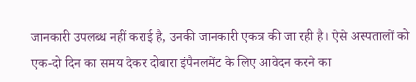जानकारी उपलब्ध नहीं कराई है, उनकी जानकारी एकत्र की जा रही है। ऐसे अस्पतालों को एक-दो दिन का समय देकर दोबारा इंपैनलमेंट के लिए आवेदन करने का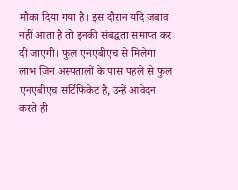मौका दिया गया है। इस दौरान यदि जबाव नहीं आता है तो इनकी संबद्धता समाप्त कर दी जाएगी। फुल एनएबीएच से मिलेगा लाभ जिन अस्पतालों के पास पहले से फुल एनएबीएच सर्टिफिकेट है, उन्हें आवेदन करते ही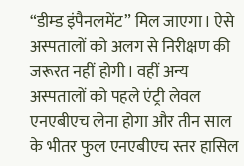“डीम्ड इंपैनलमेंट” मिल जाएगा। ऐसे अस्पतालों को अलग से निरीक्षण की जरूरत नहीं होगी। वहीं अन्य अस्पतालों को पहले एंट्री लेवल एनएबीएच लेना होगा और तीन साल के भीतर फुल एनएबीएच स्तर हासिल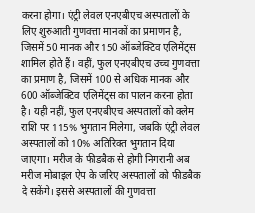करना होगा। एंट्री लेवल एनएबीएच अस्पतालों के लिए शुरुआती गुणवत्ता मानकों का प्रमाणन है, जिसमें 50 मानक और 150 ऑब्जेक्टिव एलिमेंट्स शामिल होते हैं। वहीं, फुल एनएबीएच उच्च गुणवत्ता का प्रमाण है, जिसमें 100 से अधिक मानक और 600 ऑब्जेक्टिव एलिमेंट्स का पालन करना होता है। यही नहीं, फुल एनएबीएच अस्पतालों को क्लेम राशि पर 115% भुगतान मिलेगा, जबकि एंट्री लेवल अस्पतालों को 10% अतिरिक्त भुगतान दिया जाएगा। मरीज के फीडबैक से होगी निगरानी अब मरीज मोबाइल ऐप के जरिए अस्पतालों को फीडबैक दे सकेंगे। इससे अस्पतालों की गुणवत्ता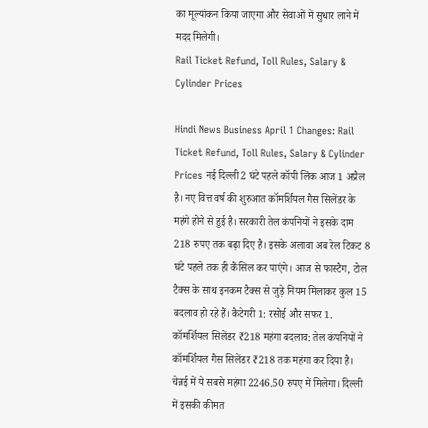का मूल्यांकन किया जाएगा और सेवाओं में सुधार लाने में मदद मिलेगी।
Rail Ticket Refund, Toll Rules, Salary & Cylinder Prices

Hindi News Business April 1 Changes: Rail Ticket Refund, Toll Rules, Salary & Cylinder Prices नई दिल्ली2 घंटे पहले कॉपी लिंक आज 1 अप्रैल है। नए वित्त वर्ष की शुरुआत कॉमर्शियल गैस सिलेंडर के महंगे होने से हुई है। सरकारी तेल कंपनियों ने इसके दाम 218 रुपए तक बढ़ा दिए है। इसके अलावा अब रेल टिकट 8 घंटे पहले तक ही कैंसिल कर पाएंगे। आज से फास्टैग, टोल टैक्स के साथ इनकम टैक्स से जुड़े नियम मिलाकर कुल 15 बदलाव हो रहे हैं। कैटेगरी 1: रसोई और सफर 1. कॉमर्शियल सिलेंडर ₹218 महंगा बदलाव: तेल कंपनियों ने कॉमर्शियल गैस सिलेंडर ₹218 तक महंगा कर दिया है। चेन्नई में ये सबसे महंगा 2246.50 रुपए में मिलेगा। दिल्ली में इसकी कीमत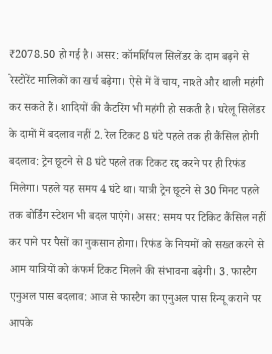₹2078.50 हो गई है। असर: कॉमर्शियल सिलेंडर के दाम बढ़ने से रेस्टोरेंट मालिकों का खर्च बढ़ेगा। ऐसे में वें चाय, नाश्ते और थाली महंगी कर सकते हैं। शादियों की कैटरिंग भी महंगी हो सकती है। घरेलू सिलेंडर के दामों में बदलाव नहीं 2. रेल टिकट 8 घंटे पहले तक ही कैंसिल होगी बदलाव: ट्रेन छूटने से 8 घंटे पहले तक टिकट रद्द करने पर ही रिफंड मिलेगा। पहले यह समय 4 घंटे था। यात्री ट्रेन छूटने से 30 मिनट पहले तक बोर्डिंग स्टेशन भी बदल पाएंगे। असर: समय पर टिकिट कैंसिल नहीं कर पाने पर पैसों का नुकसान होगा। रिफंड के नियमों को सख्त करने से आम यात्रियों को कंफर्म टिकट मिलने की संभावना बढ़ेगी। 3. फास्टैग एनुअल पास बदलाव: आज से फास्टैग का एनुअल पास रिन्यू कराने पर आपके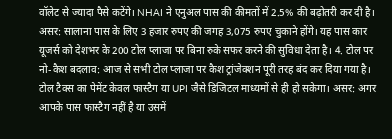वॉलेट से ज्यादा पैसे कटेंगे। NHAI ने एनुअल पास की कीमतों में 2.5% की बढ़ोतरी कर दी है। असर: सालाना पास के लिए 3 हजार रुपए की जगह 3,075 रुपए चुकाने होंगे। यह पास कार यूजर्स को देशभर के 200 टोल प्लाजा पर बिना रुके सफर करने की सुविधा देता है। 4. टोल पर नो-कैश बदलाव: आज से सभी टोल प्लाजा पर कैश ट्रांजेक्शन पूरी तरह बंद कर दिया गया है। टोल टैक्स का पेमेंट केवल फास्टैग या UPI जैसे डिजिटल माध्यमों से ही हो सकेगा। असर: अगर आपके पास फास्टैग नहीं है या उसमें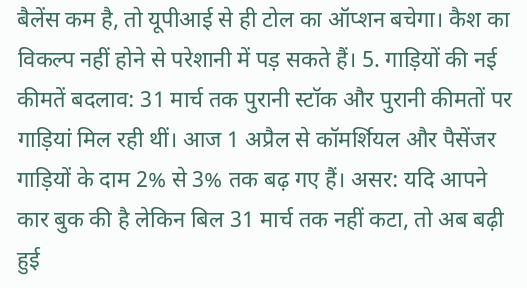बैलेंस कम है, तो यूपीआई से ही टोल का ऑप्शन बचेगा। कैश का विकल्प नहीं होने से परेशानी में पड़ सकते हैं। 5. गाड़ियों की नई कीमतें बदलाव: 31 मार्च तक पुरानी स्टॉक और पुरानी कीमतों पर गाड़ियां मिल रही थीं। आज 1 अप्रैल से कॉमर्शियल और पैसेंजर गाड़ियों के दाम 2% से 3% तक बढ़ गए हैं। असर: यदि आपने कार बुक की है लेकिन बिल 31 मार्च तक नहीं कटा, तो अब बढ़ी हुई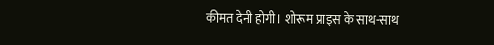कीमत देनी होगी। शोरूम प्राइस के साथ-साथ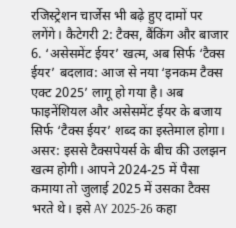रजिस्ट्रेशन चार्जेस भी बढ़े हुए दामों पर लगेंगे। कैटेगरी 2: टैक्स, बैंकिंग और बाजार 6. ‘असेसमेंट ईयर’ खत्म, अब सिर्फ ‘टैक्स ईयर’ बदलाव: आज से नया ‘इनकम टैक्स एक्ट 2025’ लागू हो गया है। अब फाइनेंशियल और असेसमेंट ईयर के बजाय सिर्फ ‘टैक्स ईयर’ शब्द का इस्तेमाल होगा। असर: इससे टैक्सपेयर्स के बीच की उलझन खत्म होगी। आपने 2024-25 में पैसा कमाया तो जुलाई 2025 में उसका टैक्स भरते थे। इसे AY 2025-26 कहा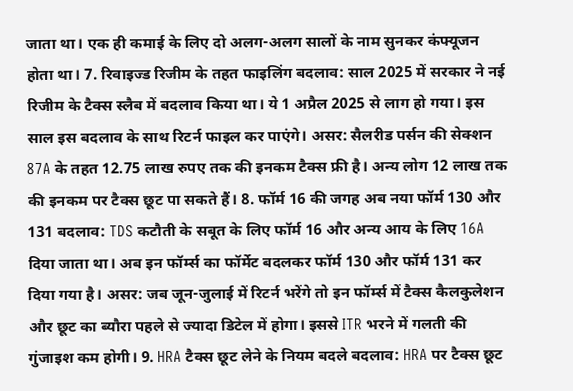जाता था। एक ही कमाई के लिए दो अलग-अलग सालों के नाम सुनकर कंफ्यूजन होता था। 7. रिवाइज्ड रिजीम के तहत फाइलिंग बदलाव: साल 2025 में सरकार ने नई रिजीम के टैक्स स्लैब में बदलाव किया था। ये 1 अप्रैल 2025 से लाग हो गया। इस साल इस बदलाव के साथ रिटर्न फाइल कर पाएंगे। असर: सैलरीड पर्सन की सेक्शन 87A के तहत 12.75 लाख रुपए तक की इनकम टैक्स फ्री है। अन्य लोग 12 लाख तक की इनकम पर टैक्स छूट पा सकते हैं। 8. फॉर्म 16 की जगह अब नया फॉर्म 130 और 131 बदलाव: TDS कटौती के सबूत के लिए फॉर्म 16 और अन्य आय के लिए 16A दिया जाता था। अब इन फॉर्म्स का फॉर्मेट बदलकर फॉर्म 130 और फॉर्म 131 कर दिया गया है। असर: जब जून-जुलाई में रिटर्न भरेंगे तो इन फॉर्म्स में टैक्स कैलकुलेशन और छूट का ब्यौरा पहले से ज्यादा डिटेल में होगा। इससे ITR भरने में गलती की गुंजाइश कम होगी। 9. HRA टैक्स छूट लेने के नियम बदले बदलाव: HRA पर टैक्स छूट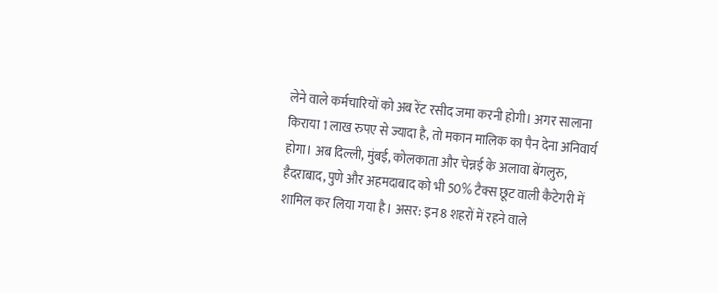लेने वाले कर्मचारियों को अब रेंट रसीद जमा करनी होगी। अगर सालाना किराया 1 लाख रुपए से ज्यादा है, तो मकान मालिक का पैन देना अनिवार्य होगा। अब दिल्ली, मुंबई, कोलकाता और चेन्नई के अलावा बेंगलुरु, हैदराबाद, पुणे और अहमदाबाद को भी 50% टैक्स छूट वाली कैटेगरी में शामिल कर लिया गया है। असर: इन 8 शहरों में रहने वाले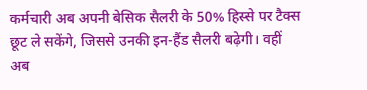कर्मचारी अब अपनी बेसिक सैलरी के 50% हिस्से पर टैक्स छूट ले सकेंगे, जिससे उनकी इन-हैंड सैलरी बढ़ेगी। वहीं अब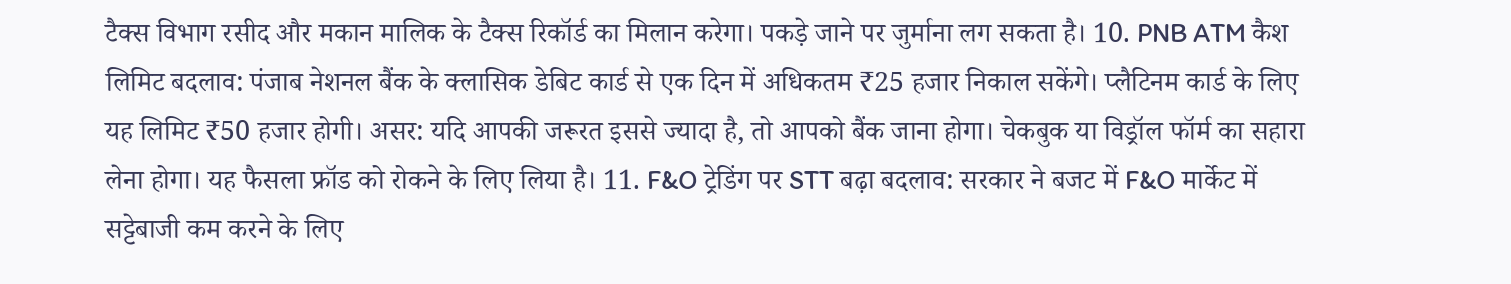टैक्स विभाग रसीद और मकान मालिक के टैक्स रिकॉर्ड का मिलान करेगा। पकड़े जाने पर जुर्माना लग सकता है। 10. PNB ATM कैश लिमिट बदलाव: पंजाब नेशनल बैंक के क्लासिक डेबिट कार्ड से एक दिन में अधिकतम ₹25 हजार निकाल सकेंगे। प्लैटिनम कार्ड के लिए यह लिमिट ₹50 हजार होगी। असर: यदि आपकी जरूरत इससे ज्यादा है, तो आपको बैंक जाना होगा। चेकबुक या विड्रॉल फॉर्म का सहारा लेना होगा। यह फैसला फ्रॉड को रोकने के लिए लिया है। 11. F&O ट्रेडिंग पर STT बढ़ा बदलाव: सरकार ने बजट में F&O मार्केट में सट्टेबाजी कम करने के लिए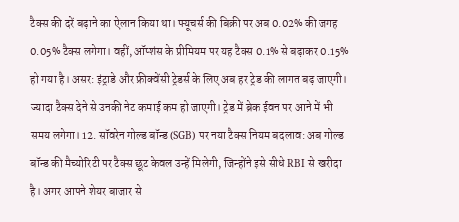टैक्स की दरें बढ़ाने का ऐलान किया था। फ्यूचर्स की बिक्री पर अब 0.02% की जगह 0.05% टैक्स लगेगा। वहीं, ऑप्शंस के प्रीमियम पर यह टैक्स 0.1% से बढ़ाकर 0.15% हो गया है। असर: इंट्राडे और फ्रीक्वेंसी ट्रेडर्स के लिए अब हर ट्रेड की लागत बढ़ जाएगी। ज्यादा टैक्स देने से उनकी नेट कमाई कम हो जाएगी। ट्रेड में ब्रेक ईवन पर आने में भी समय लगेगा। 12. सॉवरेन गोल्ड बॉन्ड (SGB) पर नया टैक्स नियम बदलाव: अब गोल्ड बॉन्ड की मैच्योरिटी पर टैक्स छूट केवल उन्हें मिलेगी, जिन्होंने इसे सीधे RBI से खरीदा है। अगर आपने शेयर बाजार से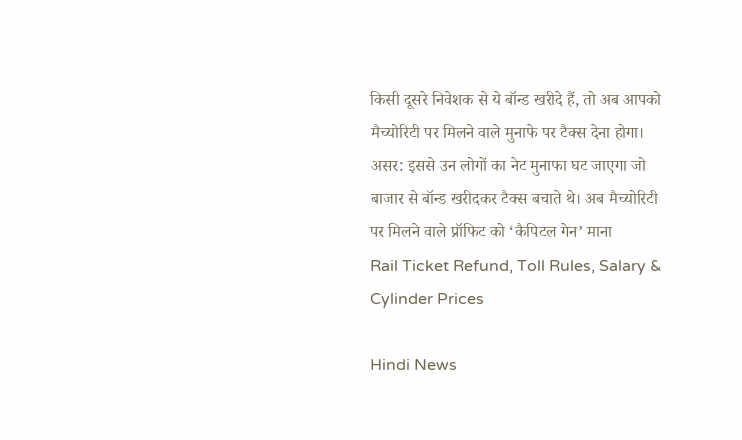किसी दूसरे निवेशक से ये बॉन्ड खरीदे हैं, तो अब आपको मैच्योरिटी पर मिलने वाले मुनाफे पर टैक्स देना होगा। असर: इससे उन लोगों का नेट मुनाफा घट जाएगा जो बाजार से बॉन्ड खरीदकर टैक्स बचाते थे। अब मैच्योरिटी पर मिलने वाले प्रॉफिट को ‘कैपिटल गेन’ माना
Rail Ticket Refund, Toll Rules, Salary & Cylinder Prices

Hindi News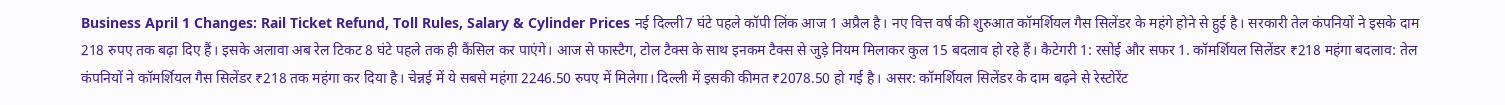Business April 1 Changes: Rail Ticket Refund, Toll Rules, Salary & Cylinder Prices नई दिल्ली7 घंटे पहले कॉपी लिंक आज 1 अप्रैल है। नए वित्त वर्ष की शुरुआत कॉमर्शियल गैस सिलेंडर के महंगे होने से हुई है। सरकारी तेल कंपनियों ने इसके दाम 218 रुपए तक बढ़ा दिए हैं। इसके अलावा अब रेल टिकट 8 घंटे पहले तक ही कैंसिल कर पाएंगे। आज से फास्टैग, टोल टैक्स के साथ इनकम टैक्स से जुड़े नियम मिलाकर कुल 15 बदलाव हो रहे हैं। कैटेगरी 1: रसोई और सफर 1. कॉमर्शियल सिलेंडर ₹218 महंगा बदलाव: तेल कंपनियों ने कॉमर्शियल गैस सिलेंडर ₹218 तक महंगा कर दिया है। चेन्नई में ये सबसे महंगा 2246.50 रुपए में मिलेगा। दिल्ली में इसकी कीमत ₹2078.50 हो गई है। असर: कॉमर्शियल सिलेंडर के दाम बढ़ने से रेस्टोरेंट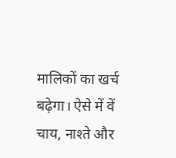मालिकों का खर्च बढ़ेगा। ऐसे में वें चाय, नाश्ते और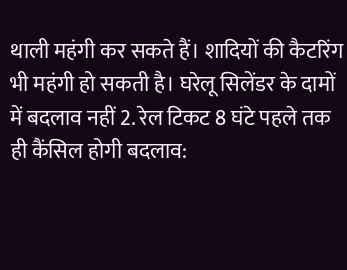थाली महंगी कर सकते हैं। शादियों की कैटरिंग भी महंगी हो सकती है। घरेलू सिलेंडर के दामों में बदलाव नहीं 2. रेल टिकट 8 घंटे पहले तक ही कैंसिल होगी बदलाव: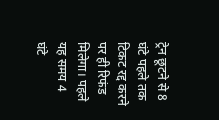ट्रेन छूटने से 8 घंटे पहले तक टिकट रद्द करने पर ही रिफंड मिलेगा। पहले यह समय 4 घंटे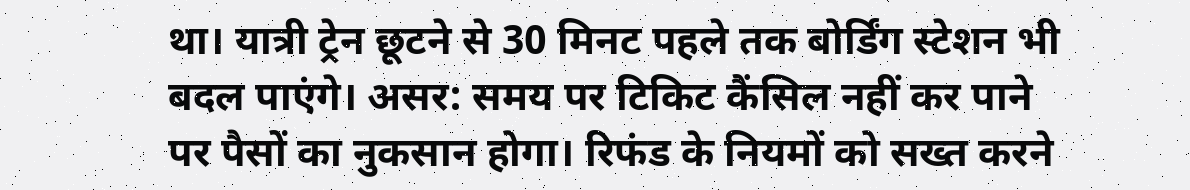था। यात्री ट्रेन छूटने से 30 मिनट पहले तक बोर्डिंग स्टेशन भी बदल पाएंगे। असर: समय पर टिकिट कैंसिल नहीं कर पाने पर पैसों का नुकसान होगा। रिफंड के नियमों को सख्त करने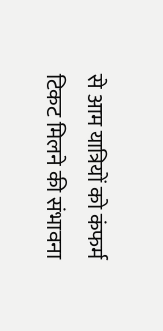से आम यात्रियों को कंफर्म टिकट मिलने की संभावना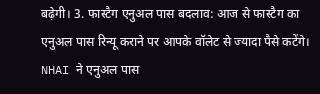बढ़ेगी। 3. फास्टैग एनुअल पास बदलाव: आज से फास्टैग का एनुअल पास रिन्यू कराने पर आपके वॉलेट से ज्यादा पैसे कटेंगे। NHAI ने एनुअल पास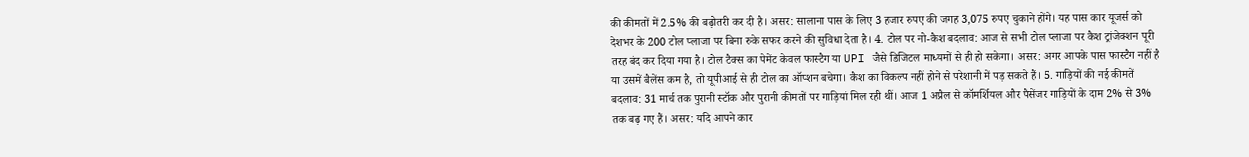की कीमतों में 2.5% की बढ़ोतरी कर दी है। असर: सालाना पास के लिए 3 हजार रुपए की जगह 3,075 रुपए चुकाने होंगे। यह पास कार यूजर्स को देशभर के 200 टोल प्लाजा पर बिना रुके सफर करने की सुविधा देता है। 4. टोल पर नो-कैश बदलाव: आज से सभी टोल प्लाजा पर कैश ट्रांजेक्शन पूरी तरह बंद कर दिया गया है। टोल टैक्स का पेमेंट केवल फास्टैग या UPI जैसे डिजिटल माध्यमों से ही हो सकेगा। असर: अगर आपके पास फास्टैग नहीं है या उसमें बैलेंस कम है, तो यूपीआई से ही टोल का ऑप्शन बचेगा। कैश का विकल्प नहीं होने से परेशानी में पड़ सकते हैं। 5. गाड़ियों की नई कीमतें बदलाव: 31 मार्च तक पुरानी स्टॉक और पुरानी कीमतों पर गाड़ियां मिल रही थीं। आज 1 अप्रैल से कॉमर्शियल और पैसेंजर गाड़ियों के दाम 2% से 3% तक बढ़ गए हैं। असर: यदि आपने कार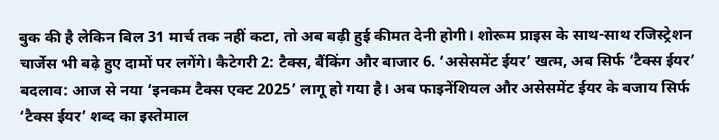बुक की है लेकिन बिल 31 मार्च तक नहीं कटा, तो अब बढ़ी हुई कीमत देनी होगी। शोरूम प्राइस के साथ-साथ रजिस्ट्रेशन चार्जेस भी बढ़े हुए दामों पर लगेंगे। कैटेगरी 2: टैक्स, बैंकिंग और बाजार 6. ‘असेसमेंट ईयर’ खत्म, अब सिर्फ ‘टैक्स ईयर’ बदलाव: आज से नया ‘इनकम टैक्स एक्ट 2025’ लागू हो गया है। अब फाइनेंशियल और असेसमेंट ईयर के बजाय सिर्फ ‘टैक्स ईयर’ शब्द का इस्तेमाल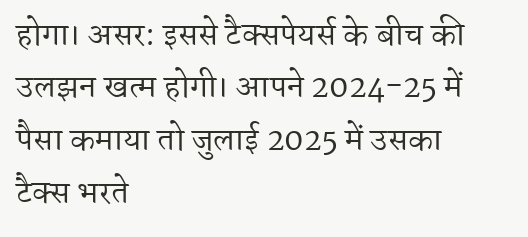होगा। असर: इससे टैक्सपेयर्स के बीच की उलझन खत्म होगी। आपने 2024-25 में पैसा कमाया तो जुलाई 2025 में उसका टैक्स भरते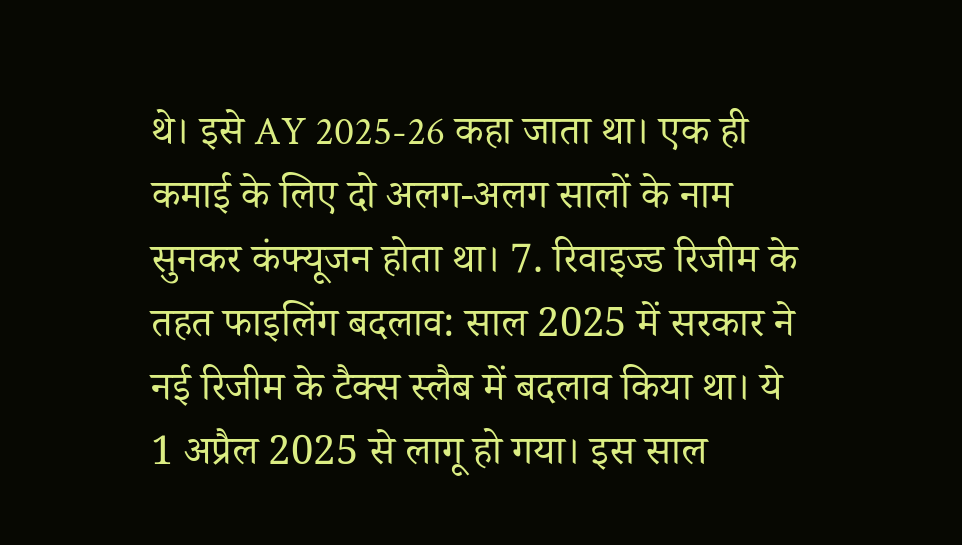थे। इसे AY 2025-26 कहा जाता था। एक ही कमाई के लिए दो अलग-अलग सालों के नाम सुनकर कंफ्यूजन होता था। 7. रिवाइज्ड रिजीम के तहत फाइलिंग बदलाव: साल 2025 में सरकार ने नई रिजीम के टैक्स स्लैब में बदलाव किया था। ये 1 अप्रैल 2025 से लागू हो गया। इस साल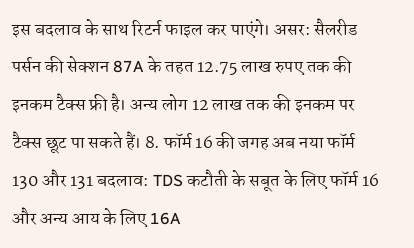इस बदलाव के साथ रिटर्न फाइल कर पाएंगे। असर: सैलरीड पर्सन की सेक्शन 87A के तहत 12.75 लाख रुपए तक की इनकम टैक्स फ्री है। अन्य लोग 12 लाख तक की इनकम पर टैक्स छूट पा सकते हैं। 8. फॉर्म 16 की जगह अब नया फॉर्म 130 और 131 बदलाव: TDS कटौती के सबूत के लिए फॉर्म 16 और अन्य आय के लिए 16A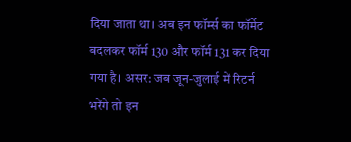दिया जाता था। अब इन फॉर्म्स का फॉर्मेट बदलकर फॉर्म 130 और फॉर्म 131 कर दिया गया है। असर: जब जून-जुलाई में रिटर्न भरेंगे तो इन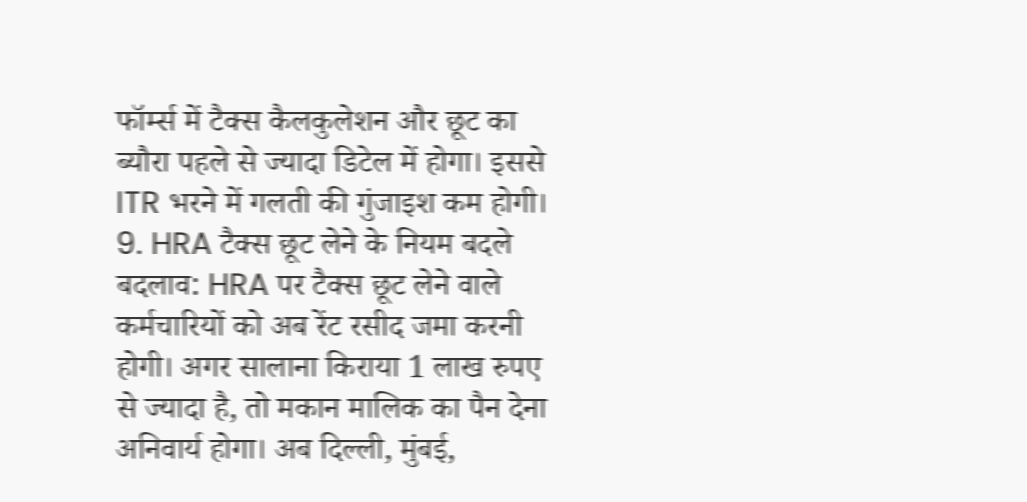फॉर्म्स में टैक्स कैलकुलेशन और छूट का ब्यौरा पहले से ज्यादा डिटेल में होगा। इससे ITR भरने में गलती की गुंजाइश कम होगी। 9. HRA टैक्स छूट लेने के नियम बदले बदलाव: HRA पर टैक्स छूट लेने वाले कर्मचारियों को अब रेंट रसीद जमा करनी होगी। अगर सालाना किराया 1 लाख रुपए से ज्यादा है, तो मकान मालिक का पैन देना अनिवार्य होगा। अब दिल्ली, मुंबई,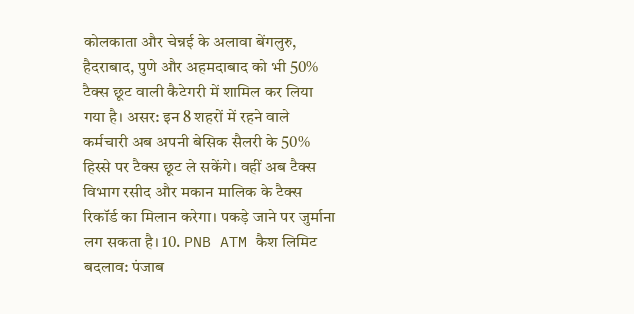कोलकाता और चेन्नई के अलावा बेंगलुरु, हैदराबाद, पुणे और अहमदाबाद को भी 50% टैक्स छूट वाली कैटेगरी में शामिल कर लिया गया है। असर: इन 8 शहरों में रहने वाले कर्मचारी अब अपनी बेसिक सैलरी के 50% हिस्से पर टैक्स छूट ले सकेंगे। वहीं अब टैक्स विभाग रसीद और मकान मालिक के टैक्स रिकॉर्ड का मिलान करेगा। पकड़े जाने पर जुर्माना लग सकता है। 10. PNB ATM कैश लिमिट बदलाव: पंजाब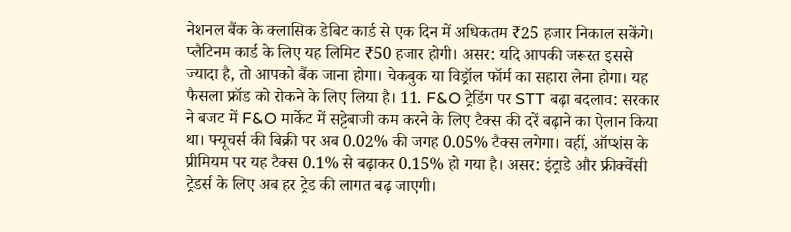नेशनल बैंक के क्लासिक डेबिट कार्ड से एक दिन में अधिकतम ₹25 हजार निकाल सकेंगे। प्लैटिनम कार्ड के लिए यह लिमिट ₹50 हजार होगी। असर: यदि आपकी जरूरत इससे ज्यादा है, तो आपको बैंक जाना होगा। चेकबुक या विड्रॉल फॉर्म का सहारा लेना होगा। यह फैसला फ्रॉड को रोकने के लिए लिया है। 11. F&O ट्रेडिंग पर STT बढ़ा बदलाव: सरकार ने बजट में F&O मार्केट में सट्टेबाजी कम करने के लिए टैक्स की दरें बढ़ाने का ऐलान किया था। फ्यूचर्स की बिक्री पर अब 0.02% की जगह 0.05% टैक्स लगेगा। वहीं, ऑप्शंस के प्रीमियम पर यह टैक्स 0.1% से बढ़ाकर 0.15% हो गया है। असर: इंट्राडे और फ्रीक्वेंसी ट्रेडर्स के लिए अब हर ट्रेड की लागत बढ़ जाएगी।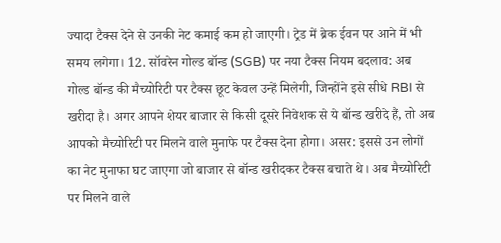ज्यादा टैक्स देने से उनकी नेट कमाई कम हो जाएगी। ट्रेड में ब्रेक ईवन पर आने में भी समय लगेगा। 12. सॉवरेन गोल्ड बॉन्ड (SGB) पर नया टैक्स नियम बदलाव: अब गोल्ड बॉन्ड की मैच्योरिटी पर टैक्स छूट केवल उन्हें मिलेगी, जिन्होंने इसे सीधे RBI से खरीदा है। अगर आपने शेयर बाजार से किसी दूसरे निवेशक से ये बॉन्ड खरीदे हैं, तो अब आपको मैच्योरिटी पर मिलने वाले मुनाफे पर टैक्स देना होगा। असर: इससे उन लोगों का नेट मुनाफा घट जाएगा जो बाजार से बॉन्ड खरीदकर टैक्स बचाते थे। अब मैच्योरिटी पर मिलने वाले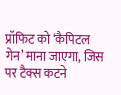प्रॉफिट को ‘कैपिटल गेन’ माना जाएगा, जिस पर टैक्स कटने